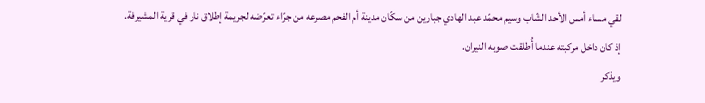لقي مساء أمس الأحد الشّاب وسيم محمّد عبد الهادي جبارين من سكّان مدينة أم الفحم مصرعه من جرّاء تعرّضه لجريمة إطلاق نار في قرية المشيرفة.
إذ كان داخل مركبته عندما أُطلقت صوبه النيران.
ويذكر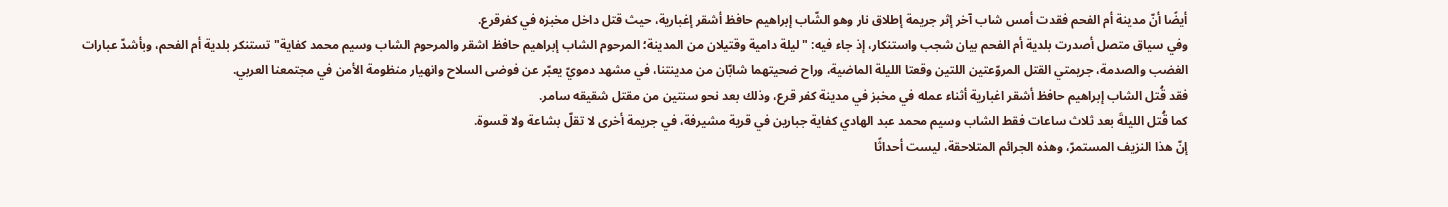أيضًا أنّ مدينة أم الفحم فقدت أمس شاب آخر إثر جريمة إطلاق نار وهو الشّاب إبراهيم حافظ أشقر إغبارية، حيث قتل داخل مخبزه في كفرقرع.
وفي سياق متصل أصدرت بلدية أم الفحم بيان شجب واستنكار، إذ جاء فيه: " ليلة دامية وقتيلان من المدينة؛ المرحوم الشاب إبراهيم حافظ اشقر والمرحوم الشاب وسيم محمد كفاية" تستنكر بلدية أم الفحم، وبأشدّ عبارات الغضب والصدمة، جريمتي القتل المروّعتين اللتين وقعتا الليلة الماضية، وراح ضحيتهما شابّان من مدينتنا، في مشهد دمويّ يعبّر عن فوضى السلاح وانهيار منظومة الأمن في مجتمعنا العربي.
فقد قُتل الشاب إبراهيم حافظ أشقر اغبارية أثناء عمله في مخبز في مدينة كفر قرع، وذلك بعد نحو سنتين من مقتل شقيقه سامر.
كما قُتل الليلةَ بعد ثلاث ساعات فقط الشاب وسيم محمد عبد الهادي كفاية جبارين في قرية مشيرفة، في جريمة أخرى لا تقلّ بشاعة ولا قسوة.
إنّ هذا النزيف المستمرّ، وهذه الجرائم المتلاحقة، ليست أحداثًا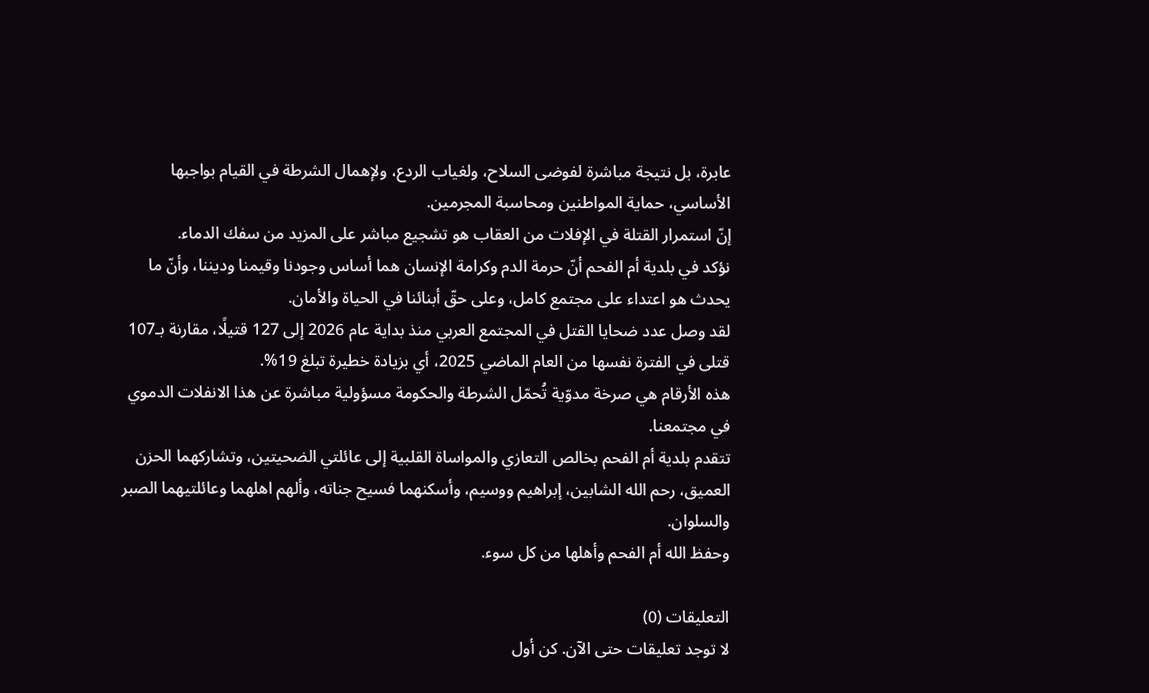عابرة، بل نتيجة مباشرة لفوضى السلاح، ولغياب الردع، ولإهمال الشرطة في القيام بواجبها الأساسي، حماية المواطنين ومحاسبة المجرمين.
إنّ استمرار القتلة في الإفلات من العقاب هو تشجيع مباشر على المزيد من سفك الدماء.
نؤكد في بلدية أم الفحم أنّ حرمة الدم وكرامة الإنسان هما أساس وجودنا وقيمنا وديننا، وأنّ ما يحدث هو اعتداء على مجتمع كامل، وعلى حقّ أبنائنا في الحياة والأمان.
لقد وصل عدد ضحايا القتل في المجتمع العربي منذ بداية عام 2026 إلى 127 قتيلًا، مقارنة بـ107 قتلى في الفترة نفسها من العام الماضي 2025، أي بزيادة خطيرة تبلغ 19%.
هذه الأرقام هي صرخة مدوّية تُحمّل الشرطة والحكومة مسؤولية مباشرة عن هذا الانفلات الدموي في مجتمعنا.
تتقدم بلدية أم الفحم بخالص التعازي والمواساة القلبية إلى عائلتي الضحيتين، وتشاركهما الحزن العميق، رحم الله الشابين، إبراهيم ووسيم، وأسكنهما فسيح جناته، وألهم اهلهما وعائلتيهما الصبر والسلوان.
وحفظ الله أم الفحم وأهلها من كل سوء.

التعليقات (0)
لا توجد تعليقات حتى الآن. كن أول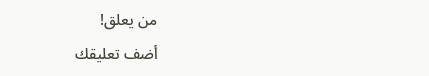من يعلق!
أضف تعليقك